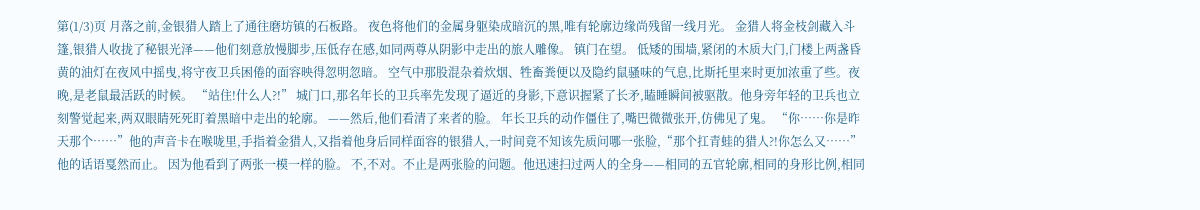第(1/3)页 月落之前,金银猎人踏上了通往磨坊镇的石板路。 夜色将他们的金属身躯染成暗沉的黑,唯有轮廓边缘尚残留一线月光。 金猎人将金枝剑藏入斗篷,银猎人收拢了秘银光泽——他们刻意放慢脚步,压低存在感,如同两尊从阴影中走出的旅人雕像。 镇门在望。 低矮的围墙,紧闭的木质大门,门楼上两盏昏黄的油灯在夜风中摇曳,将守夜卫兵困倦的面容映得忽明忽暗。 空气中那股混杂着炊烟、牲畜粪便以及隐约鼠骚味的气息,比斯托里来时更加浓重了些。夜晚,是老鼠最活跃的时候。 “站住!什么人?!” 城门口,那名年长的卫兵率先发现了逼近的身影,下意识握紧了长矛,瞌睡瞬间被驱散。他身旁年轻的卫兵也立刻警觉起来,两双眼睛死死盯着黑暗中走出的轮廓。 ——然后,他们看清了来者的脸。 年长卫兵的动作僵住了,嘴巴微微张开,仿佛见了鬼。 “你……你是昨天那个……”他的声音卡在喉咙里,手指着金猎人,又指着他身后同样面容的银猎人,一时间竟不知该先质问哪一张脸,“那个扛青蛙的猎人?!你怎么又……” 他的话语戛然而止。 因为他看到了两张一模一样的脸。 不,不对。不止是两张脸的问题。他迅速扫过两人的全身——相同的五官轮廓,相同的身形比例,相同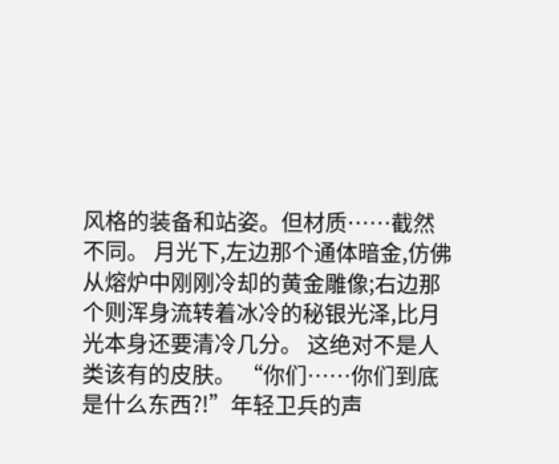风格的装备和站姿。但材质……截然不同。 月光下,左边那个通体暗金,仿佛从熔炉中刚刚冷却的黄金雕像;右边那个则浑身流转着冰冷的秘银光泽,比月光本身还要清冷几分。 这绝对不是人类该有的皮肤。 “你们……你们到底是什么东西?!”年轻卫兵的声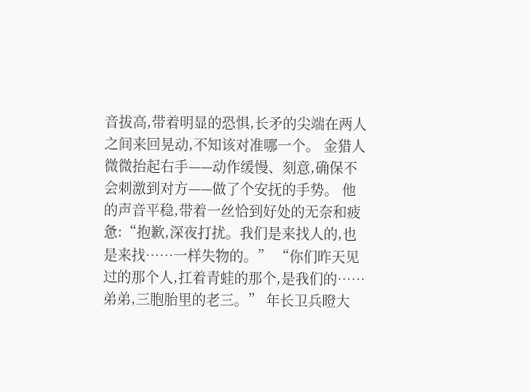音拔高,带着明显的恐惧,长矛的尖端在两人之间来回晃动,不知该对准哪一个。 金猎人微微抬起右手——动作缓慢、刻意,确保不会刺激到对方——做了个安抚的手势。 他的声音平稳,带着一丝恰到好处的无奈和疲惫:“抱歉,深夜打扰。我们是来找人的,也是来找……一样失物的。” “你们昨天见过的那个人,扛着青蛙的那个,是我们的……弟弟,三胞胎里的老三。” 年长卫兵瞪大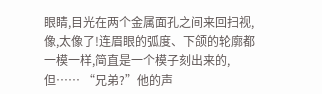眼睛,目光在两个金属面孔之间来回扫视,像,太像了!连眉眼的弧度、下颌的轮廓都一模一样,简直是一个模子刻出来的,但…… “兄弟?”他的声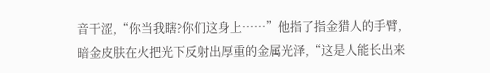音干涩,“你当我瞎?你们这身上……”他指了指金猎人的手臂,暗金皮肤在火把光下反射出厚重的金属光泽,“这是人能长出来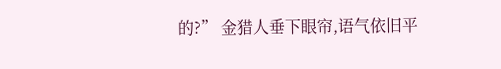的?” 金猎人垂下眼帘,语气依旧平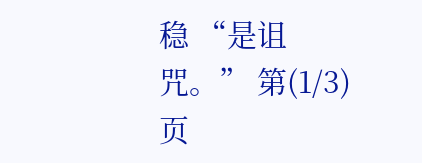稳 “是诅咒。” 第(1/3)页